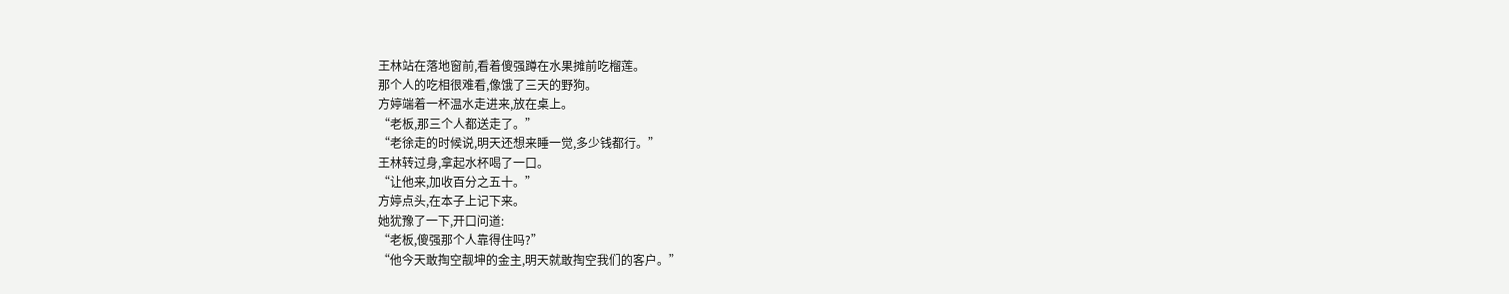王林站在落地窗前,看着傻强蹲在水果摊前吃榴莲。
那个人的吃相很难看,像饿了三天的野狗。
方婷端着一杯温水走进来,放在桌上。
“老板,那三个人都送走了。”
“老徐走的时候说,明天还想来睡一觉,多少钱都行。”
王林转过身,拿起水杯喝了一口。
“让他来,加收百分之五十。”
方婷点头,在本子上记下来。
她犹豫了一下,开口问道:
“老板,傻强那个人靠得住吗?”
“他今天敢掏空靓坤的金主,明天就敢掏空我们的客户。”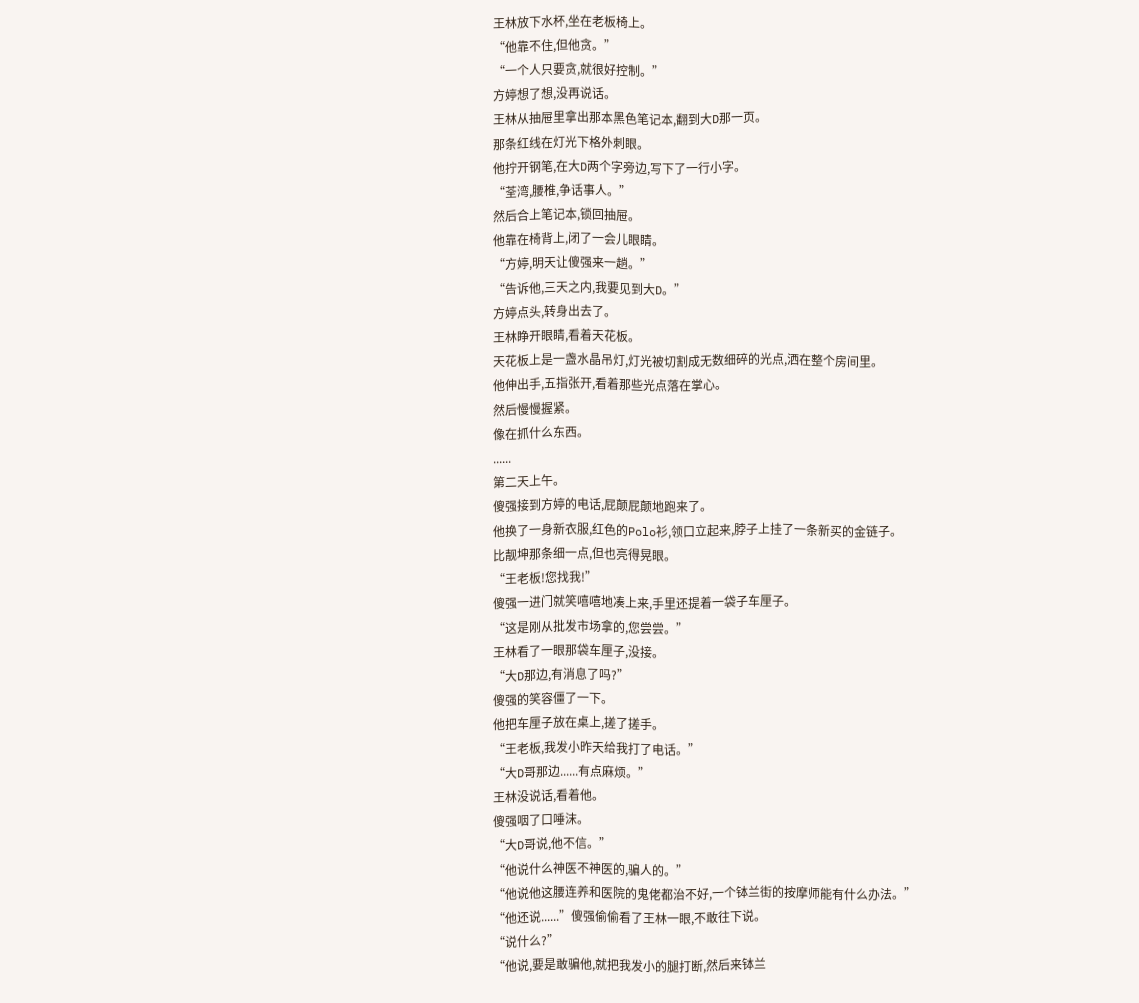王林放下水杯,坐在老板椅上。
“他靠不住,但他贪。”
“一个人只要贪,就很好控制。”
方婷想了想,没再说话。
王林从抽屉里拿出那本黑色笔记本,翻到大D那一页。
那条红线在灯光下格外刺眼。
他拧开钢笔,在大D两个字旁边,写下了一行小字。
“荃湾,腰椎,争话事人。”
然后合上笔记本,锁回抽屉。
他靠在椅背上,闭了一会儿眼睛。
“方婷,明天让傻强来一趟。”
“告诉他,三天之内,我要见到大D。”
方婷点头,转身出去了。
王林睁开眼睛,看着天花板。
天花板上是一盏水晶吊灯,灯光被切割成无数细碎的光点,洒在整个房间里。
他伸出手,五指张开,看着那些光点落在掌心。
然后慢慢握紧。
像在抓什么东西。
......
第二天上午。
傻强接到方婷的电话,屁颠屁颠地跑来了。
他换了一身新衣服,红色的Polo衫,领口立起来,脖子上挂了一条新买的金链子。
比靓坤那条细一点,但也亮得晃眼。
“王老板!您找我!”
傻强一进门就笑嘻嘻地凑上来,手里还提着一袋子车厘子。
“这是刚从批发市场拿的,您尝尝。”
王林看了一眼那袋车厘子,没接。
“大D那边,有消息了吗?”
傻强的笑容僵了一下。
他把车厘子放在桌上,搓了搓手。
“王老板,我发小昨天给我打了电话。”
“大D哥那边......有点麻烦。”
王林没说话,看着他。
傻强咽了口唾沫。
“大D哥说,他不信。”
“他说什么神医不神医的,骗人的。”
“他说他这腰连养和医院的鬼佬都治不好,一个钵兰街的按摩师能有什么办法。”
“他还说......”傻强偷偷看了王林一眼,不敢往下说。
“说什么?”
“他说,要是敢骗他,就把我发小的腿打断,然后来钵兰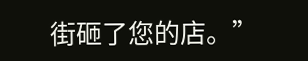街砸了您的店。”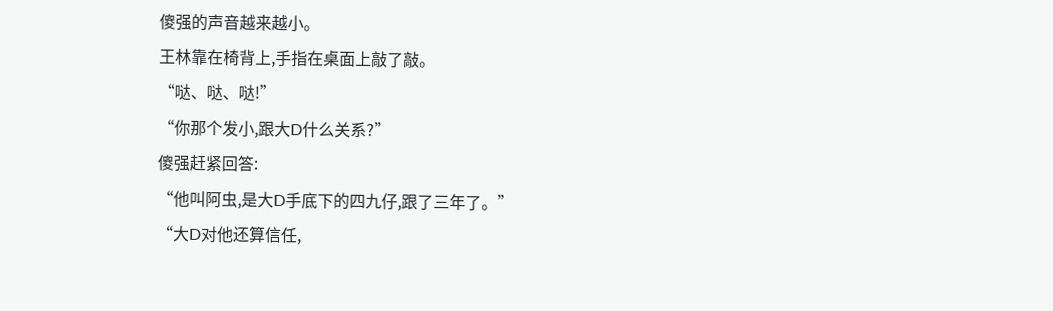傻强的声音越来越小。
王林靠在椅背上,手指在桌面上敲了敲。
“哒、哒、哒!”
“你那个发小,跟大D什么关系?”
傻强赶紧回答:
“他叫阿虫,是大D手底下的四九仔,跟了三年了。”
“大D对他还算信任,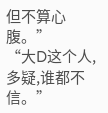但不算心腹。”
“大D这个人,多疑,谁都不信。”